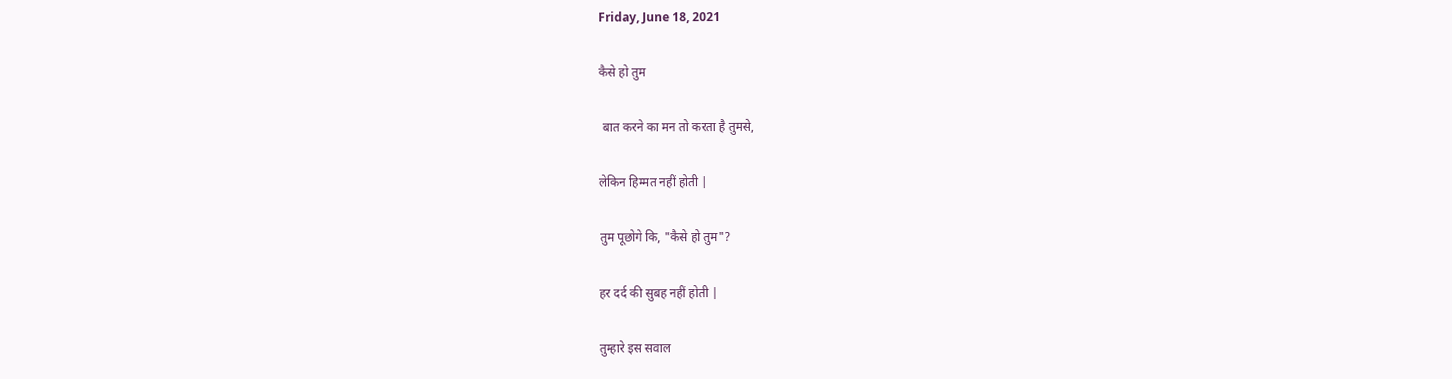Friday, June 18, 2021

कैसे हो तुम

 बात करने का मन तो करता है तुमसे,

लेकिन हिम्मत नहीं होती |

तुम पूछोगे कि, "कैसे हो तुम"?

हर दर्द की सुबह नहीं होती |

तुम्हारे इस सवाल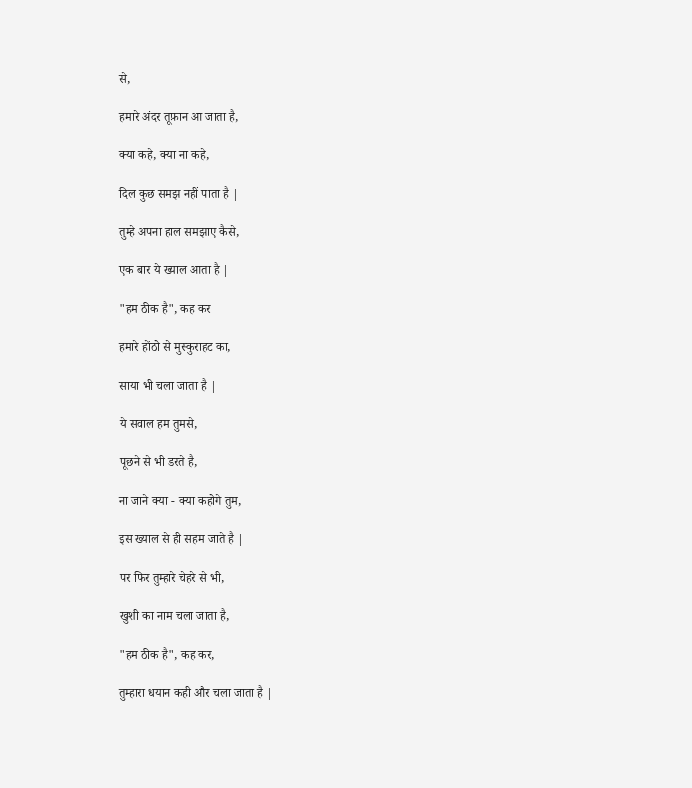से,

हमारे अंदर तूफ़ान आ जाता है,

क्या कहे, क्या ना कहे,

दिल कुछ समझ नहीं पाता है |

तुम्हे अपना हाल समझाए कैसे,

एक बार ये ख्याल आता है |

"हम ठीक है", कह कर

हमारे होंठो से मुस्कुराहट का,

साया भी चला जाता है |

ये सवाल हम तुमसे,

पूछने से भी डरते है,

ना जाने क्या - क्या कहोगे तुम,

इस ख्याल से ही सहम जाते है |

पर फिर तुम्हारे चेहरे से भी,

खुशी का नाम चला जाता है,

"हम ठीक है", कह कर,

तुम्हारा धयान कही और चला जाता है |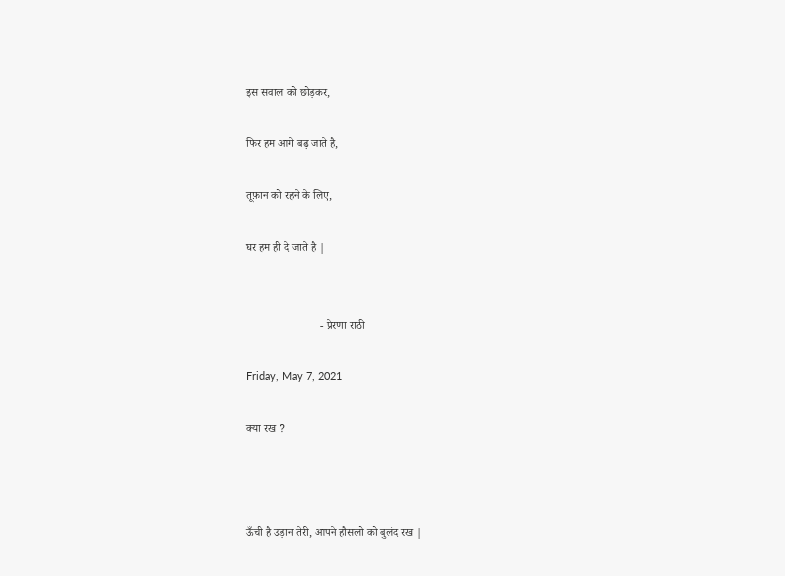इस सवाल को छोड़कर,

फिर हम आगे बढ़ जाते है,

तूफ़ान को रहने के लिए,

घर हम ही दे जाते है |


                          - प्रेरणा राठी

Friday, May 7, 2021

क्या रख ?



ऊँची है उड़ान तेरी, आपने हौसलो को बुलंद रख |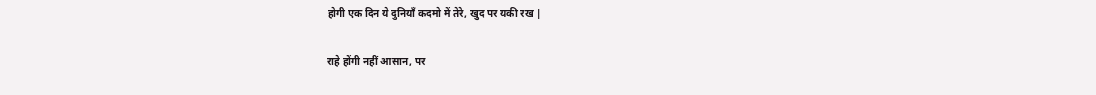होगी एक दिन ये दुनियाँ कदमो में तेरे, खुद पर यकी रख |

राहे होंगी नहीं आसान, पर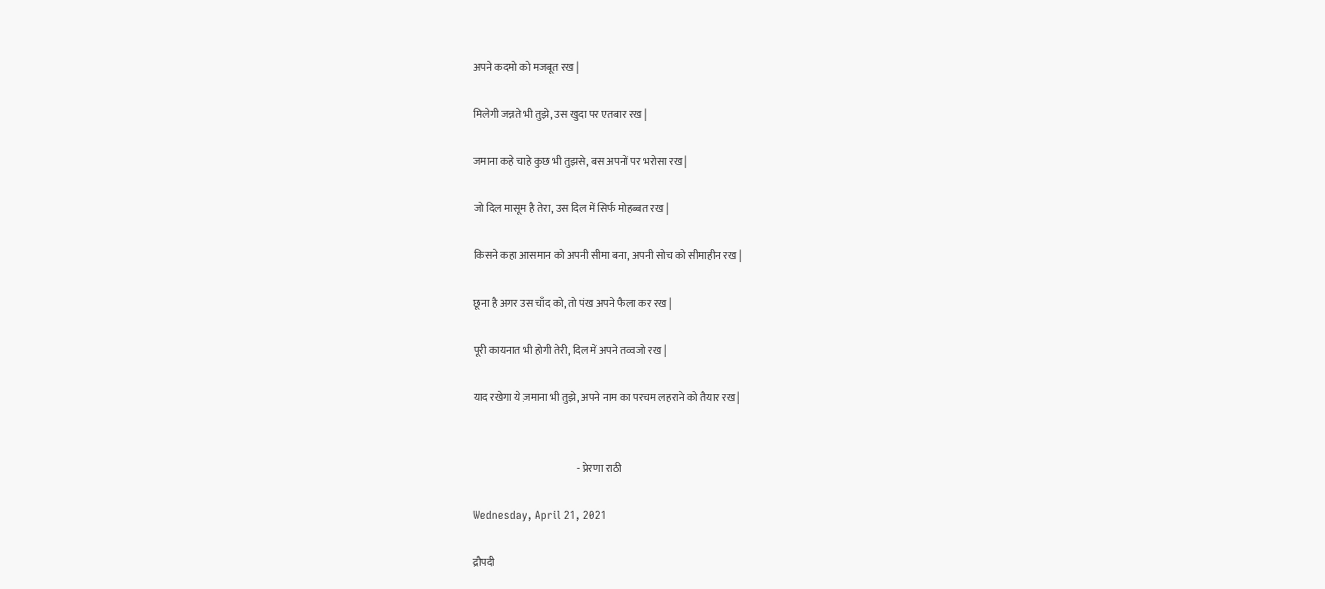अपने कदमो को मजबूत रख |

मिलेगी जन्नते भी तुझे, उस खुदा पर एतबार रख |

जमाना कहे चाहे कुछ भी तुझसे, बस अपनों पर भरोसा रख |

जो दिल मासूम है तेरा, उस दिल में सिर्फ मोहब्बत रख |

किसने कहा आसमान को अपनी सीमा बना, अपनी सोच को सीमाहीन रख |

छूना है अगर उस चाँद को, तो पंख अपने फैला कर रख |

पूरी कायनात भी होगी तेरी, दिल में अपने तव्वजो रख |

याद रखेगा ये ज़माना भी तुझे, अपने नाम का परचम लहराने को तैयार रख |


                                                  - प्रेरणा राठी

Wednesday, April 21, 2021

द्रौपदी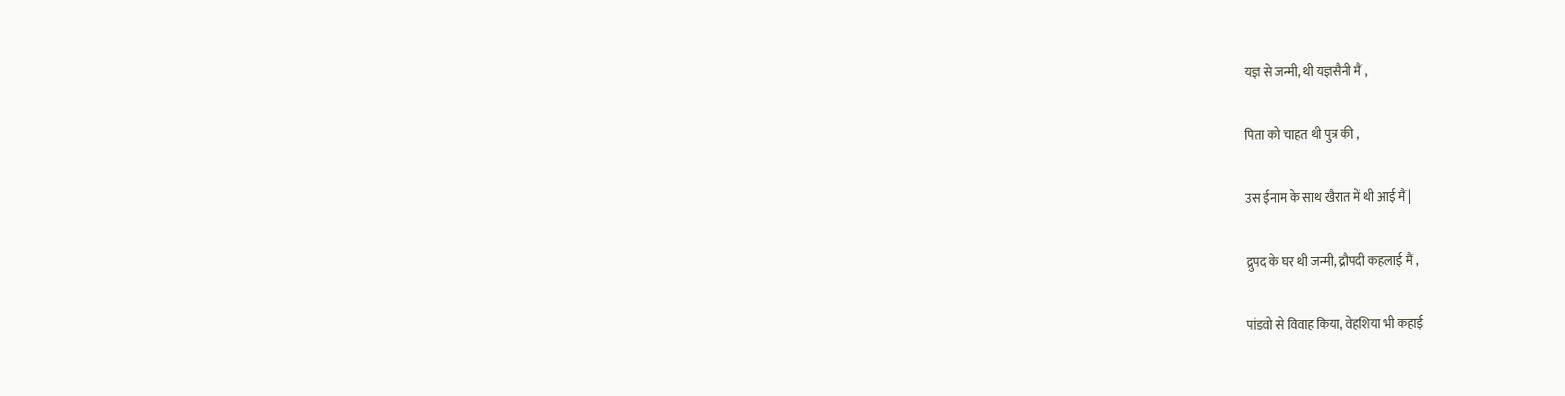यज्ञ से जन्मी, थी यज्ञसैनी मैं ,

पिता को चाहत थी पुत्र की ,

उस ईनाम के साथ खैरात में थी आई मैं |

द्रुपद के घर थी जन्मी, द्रौपदी कहलाई मैं ,

पांडवो से विवाह किया, वेहशिया भी कहाई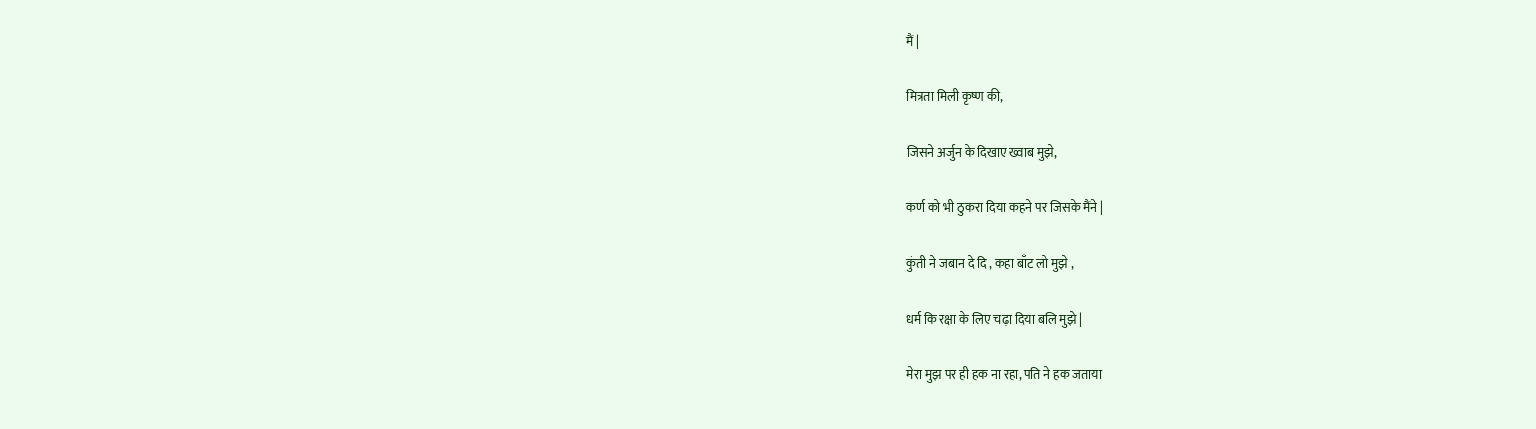मैं |

मित्रता मिली कृष्ण की,

जिसने अर्जुन के दिखाए ख्वाब मुझे,

कर्ण को भी ठुकरा दिया कहने पर जिसके मैंने |

कुंती ने जबान दे दि , कहा बाँट लो मुझे ,

धर्म कि रक्षा के लिए चढ़ा दिया बलि मुझे |

मेरा मुझ पर ही हक ना रहा, पति ने हक जताया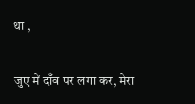था ,

जुए में दाँव पर लगा कर, मेरा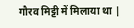गौरव मिट्टी में मिलाया था |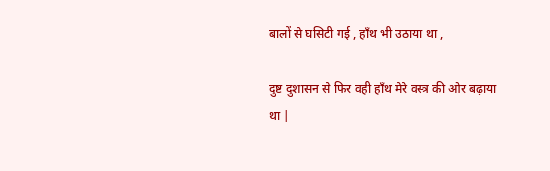बालों से घसिटी गई , हाँथ भी उठाया था ,

दुष्ट दुशासन से फिर वही हाँथ मेरे वस्त्र की ओर बढ़ाया था |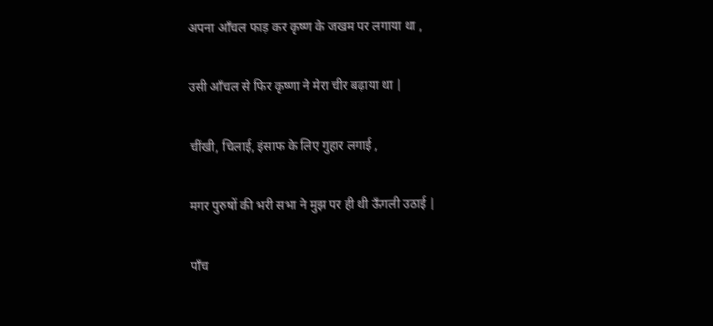अपना आँचल फाड़ कर कृष्ण के जखम पर लगाया था ,

उसी आँचल से फिर कृष्णा ने मेरा चीर बढ़ाया था |

चींखी, चिलाई, इंसाफ के लिए गुहार लगाई ,

मगर पुरुषों की भरी सभा ने मुझ पर ही थी ऊँगली उठाई |

पाँच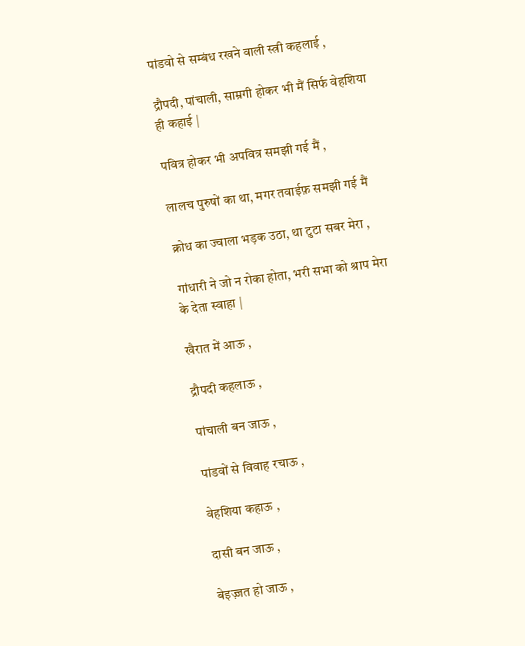पांडवो से सम्बंध रखने वाली स्त्री कहलाई ,

द्रौपदी, पांचाली, साम्रगी होकर भी मैं सिर्फ वेहशिया ही कहाई |

पवित्र होकर भी अपवित्र समझी गई मैं ,

लालच पुरुषों का था, मगर तवाईफ़ समझी गई मैं

क्रोध का ज्वाला भड़क उठा, था टुटा सबर मेरा ,

गांधारी ने जो न रोका होता, भरी सभा को श्राप मेरा के देता स्वाहा |

खैरात में आऊ ,

द्रौपदी कहलाऊ ,

पांचाली बन जाऊ ,

पांडवों से विवाह रचाऊ ,

वेहशिया कहाऊ ,

दासी बन जाऊ ,

बेइज़्जत हो जाऊ ,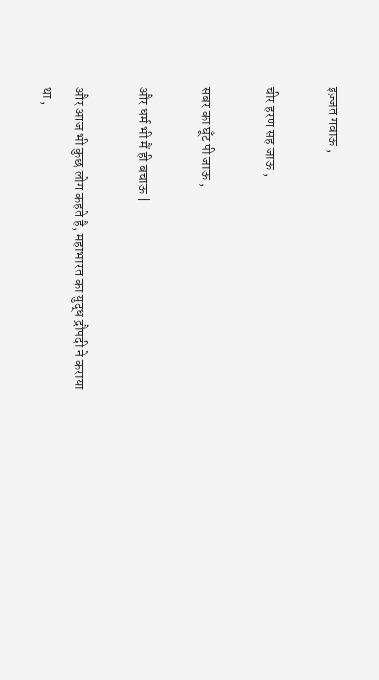इज़्जत गवाऊ ,

चीर हरण सह जाऊ ,

सबर का घूँट पी जाऊ ,

और धर्म भी मैं ही बचाऊ |

और आज भी कुछ लोग कहते है, महाभारत का युद्ध द्रौपदी ने कराया था ,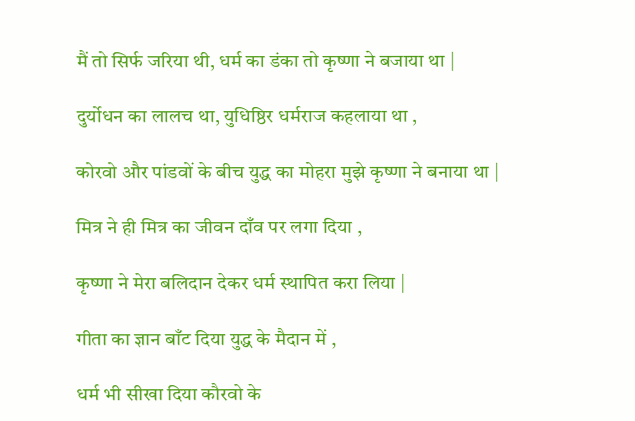मैं तो सिर्फ जरिया थी, धर्म का डंका तो कृष्णा ने बजाया था |

दुर्योधन का लालच था, युधिष्ठिर धर्मराज कहलाया था ,

कोरवो और पांडवों के बीच युद्ध का मोहरा मुझे कृष्णा ने बनाया था |

मित्र ने ही मित्र का जीवन दाँव पर लगा दिया ,

कृष्णा ने मेरा बलिदान देकर धर्म स्थापित करा लिया |

गीता का ज्ञान बाँट दिया युद्ध के मैदान में ,

धर्म भी सीखा दिया कौरवो के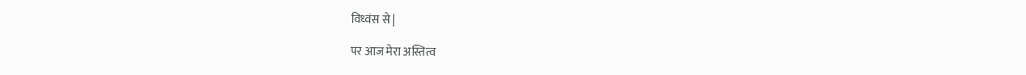विध्वंस से |

पर आज मेरा अस्तित्व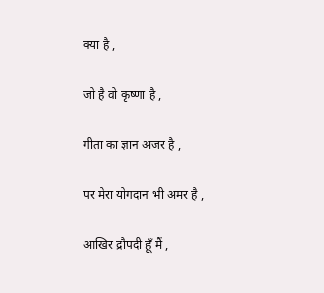क्या है ,

जो है वो कृष्णा है ,

गीता का ज्ञान अजर है ,

पर मेरा योगदान भी अमर है ,

आखिर द्रौपदी हूँ मैं ,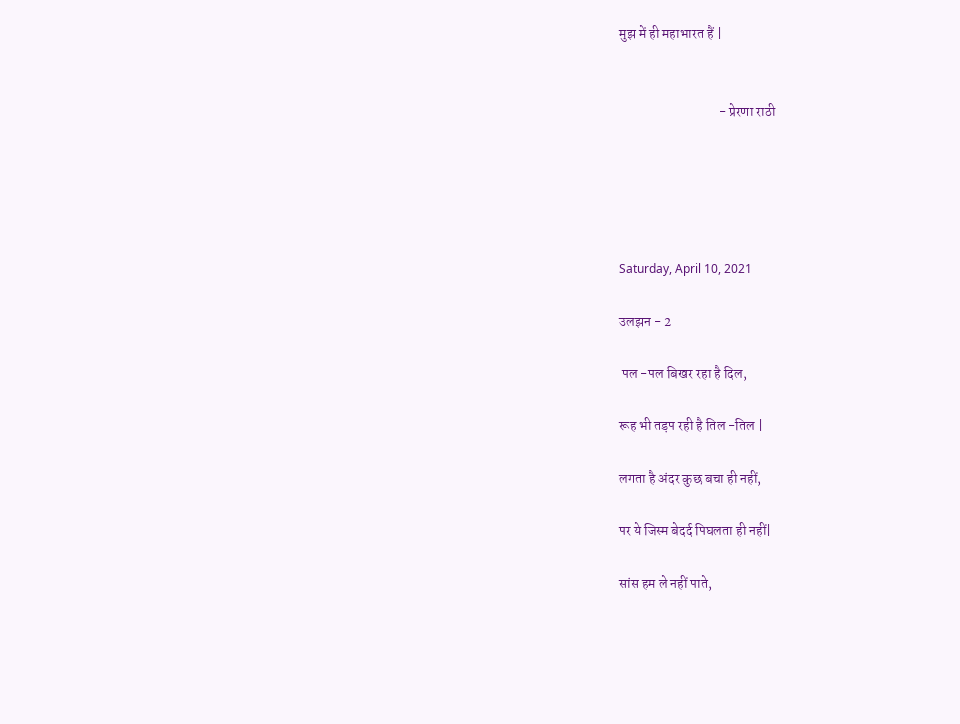मुझ में ही महाभारत हैं |


                                    - प्रेरणा राठी





Saturday, April 10, 2021

उलझन - 2

 पल -पल बिखर रहा है दिल,

रूह भी तड़प रही है तिल -तिल |

लगता है अंदर कुछ बचा ही नहीं,

पर ये जिस्म बेदर्द पिघलता ही नहीं|

सांस हम ले नहीं पाते,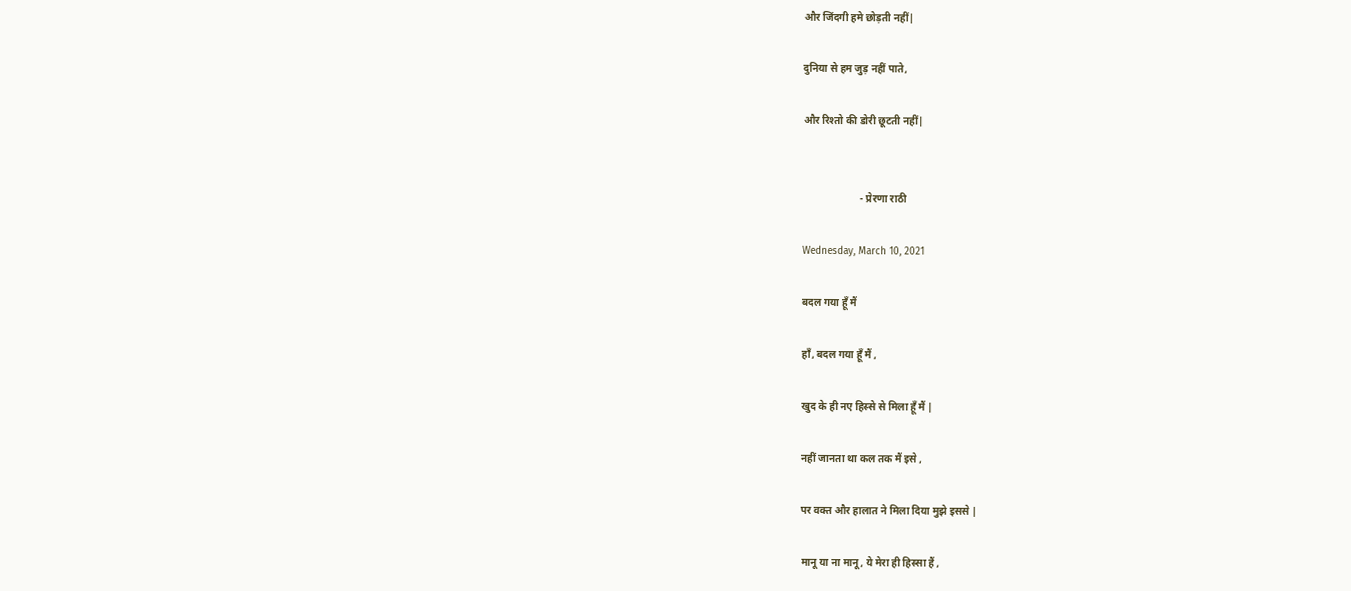और जिंदगी हमे छोड़ती नहीं|

दुनिया से हम जुड़ नहीं पाते,

और रिश्तो की डोरी छूटती नहीं|


                      - प्रेरणा राठी

Wednesday, March 10, 2021

बदल गया हूँ मैं

हाँ, बदल गया हूँ मैं ,

खुद के ही नए हिस्से से मिला हूँ मैं |

नहीं जानता था कल तक मैं इसे ,

पर वक्त और हालात ने मिला दिया मुझे इससे |

मानू या ना मानू, ये मेरा ही हिस्सा हैं ,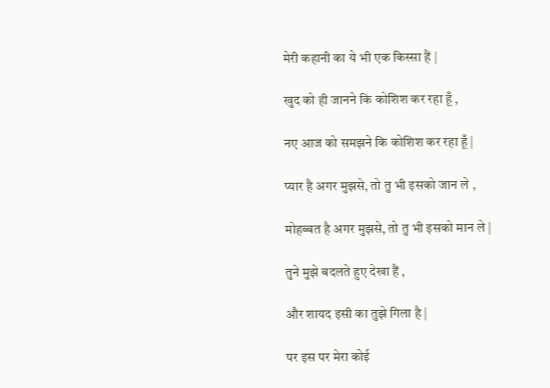मेरी कहानी का ये भी एक किस्सा हैं |

खुद को ही जानने कि कोशिश कर रहा हूँ ,

नए आज को समझने कि कोशिश कर रहा हूँ |

प्यार है अगर मुझसे, तो तु भी इसको जान ले ,

मोहब्बत है अगर मुझसे, तो तु भी इसको मान ले |

तुने मुझे बदलते हुए देखा हैं ,

और शायद इसी का तुझे गिला है |

पर इस पर मेरा कोई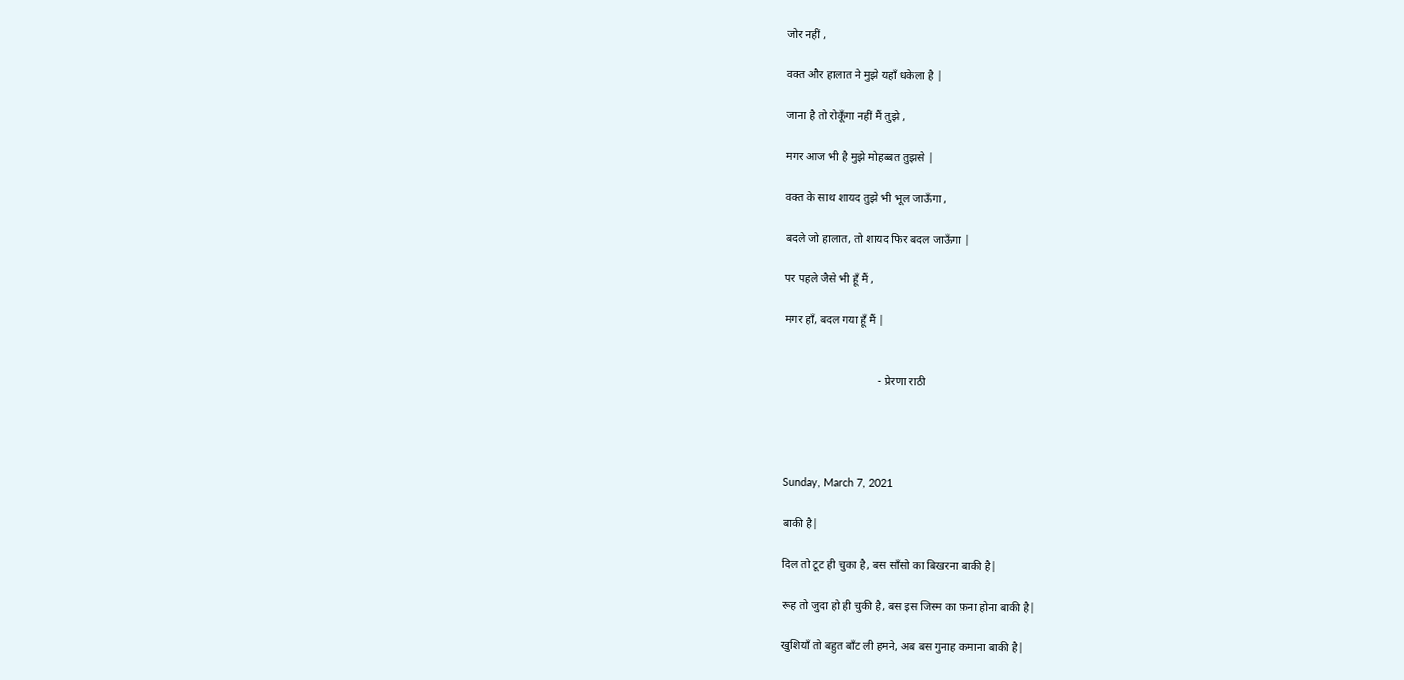जोर नहीं ,

वक्त और हालात ने मुझे यहाँ धकेला है |

जाना है तो रोकूँगा नहीं मैं तुझे ,

मगर आज भी है मुझे मोहब्बत तुझसे |

वक्त के साथ शायद तुझे भी भूल जाऊँगा ,

बदले जो हालात, तो शायद फिर बदल जाऊँगा |

पर पहले जैसे भी हूँ मैं ,

मगर हाँ, बदल गया हूँ मैं |


                                 - प्रेरणा राठी




Sunday, March 7, 2021

बाकी है|

दिल तो टूट ही चुका है, बस साँसो का बिखरना बाकी है|

रूह तो जुदा हो ही चुकी है, बस इस जिस्म का फ़ना होना बाकी है|

खुशियाँ तो बहुत बाँट ली हमने, अब बस गुनाह कमाना बाकी है|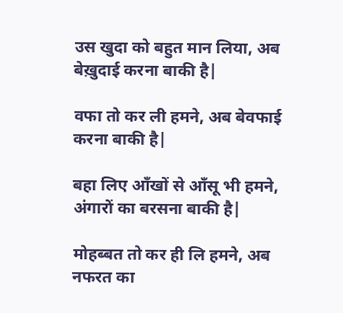उस खुदा को बहुत मान लिया, अब बेख़ुदाई करना बाकी है|

वफा तो कर ली हमने, अब बेवफाई करना बाकी है|

बहा लिए आँखों से आँसू भी हमने, अंगारों का बरसना बाकी है|

मोहब्बत तो कर ही लि हमने, अब नफरत का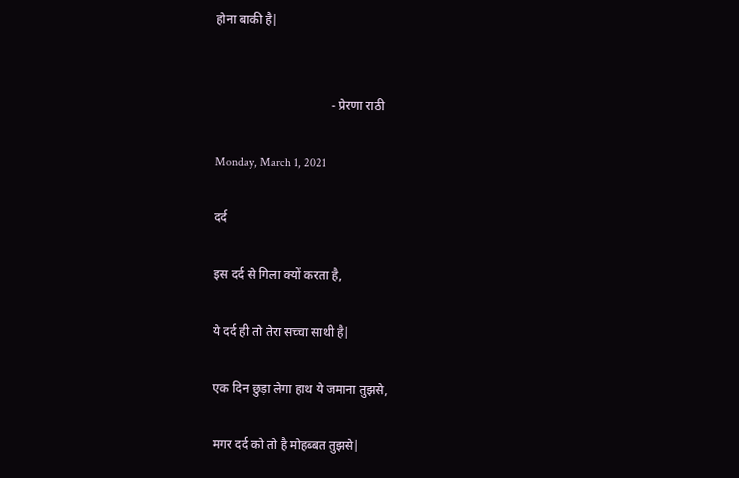होना बाकी है|


                                     - प्रेरणा राठी

Monday, March 1, 2021

दर्द

इस दर्द से गिला क्यों करता है,

ये दर्द ही तो तेरा सच्चा साथी है|

एक दिन छुड़ा लेगा हाथ ये जमाना तुझसे,

मगर दर्द को तो है मोहब्बत तुझसे|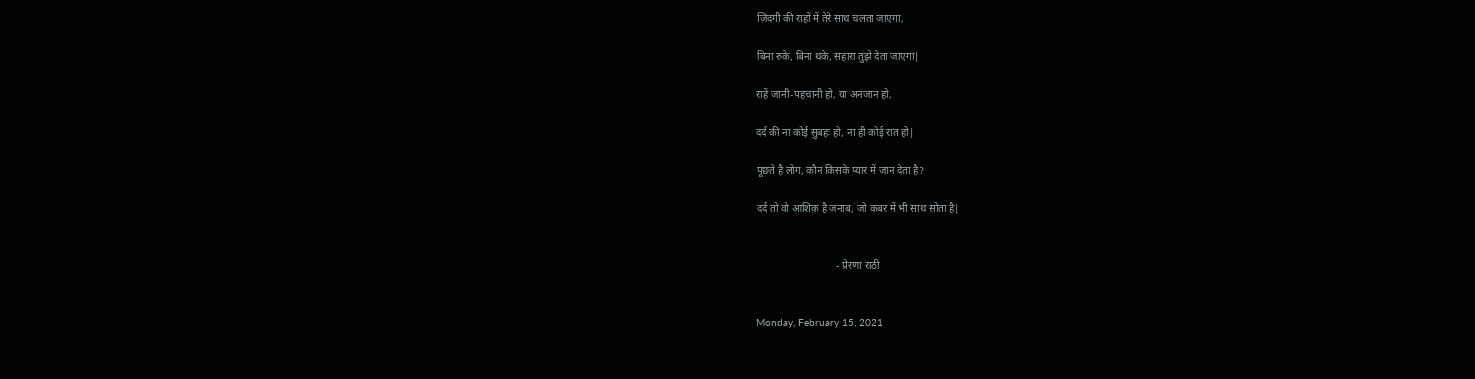ज़िंदगी की राहों में तेरे साथ चलता जाएगा,

बिना रुके, बिना थके, सहारा तुझे देता जाएगा|

राहें जानी-पहचानी हो, या अनजान हो,

दर्द की ना कोई सुबहः हो, ना ही कोई रात हो|

पूछते है लोग, कौन किसके प्यार में जान देता है?

दर्द तो वो आशिक़ है जनाब, जो कबर में भी साथ सोता है|


                               - प्रेरणा राठी


Monday, February 15, 2021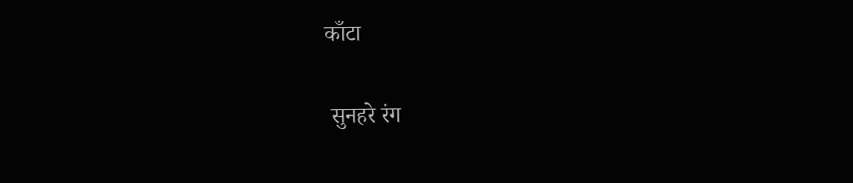काँटा

 सुनहरे रंग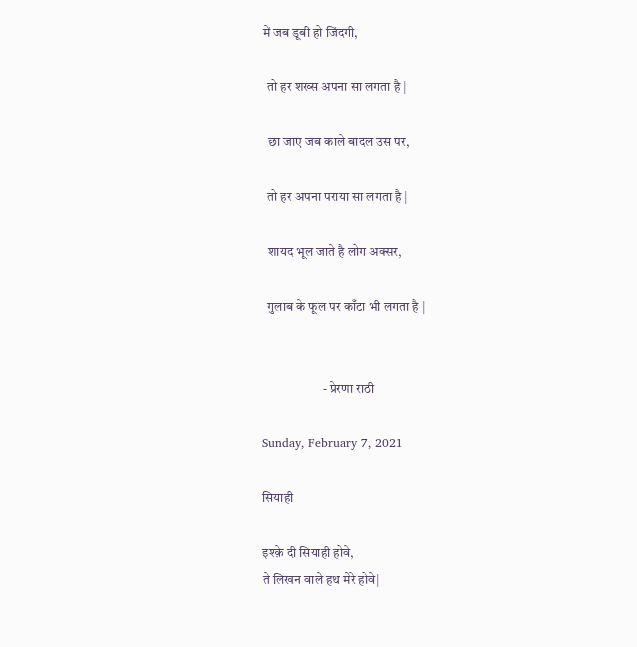में जब डूबी हो जिंदगी,

  तो हर शख्स अपना सा लगता है |

  छा जाए जब काले बादल उस पर,

  तो हर अपना पराया सा लगता है |

  शायद भूल जाते है लोग अक्सर,

  गुलाब के फूल पर काँटा भी लगता है |


                       - प्रेरणा राठी

Sunday, February 7, 2021

सियाही

इश्क़े दी सियाही होवे,
ते लिखन वाले हथ मेरे होवे|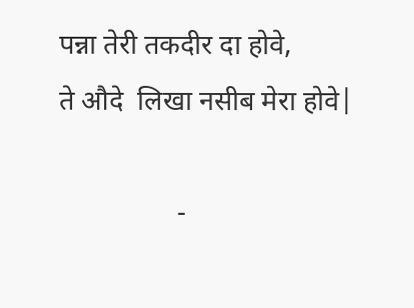पन्ना तेरी तकदीर दा होवे,
ते औदे  लिखा नसीब मेरा होवे|

                 -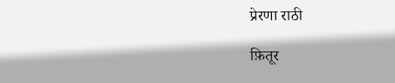प्रेरणा राठी

फ़ितूर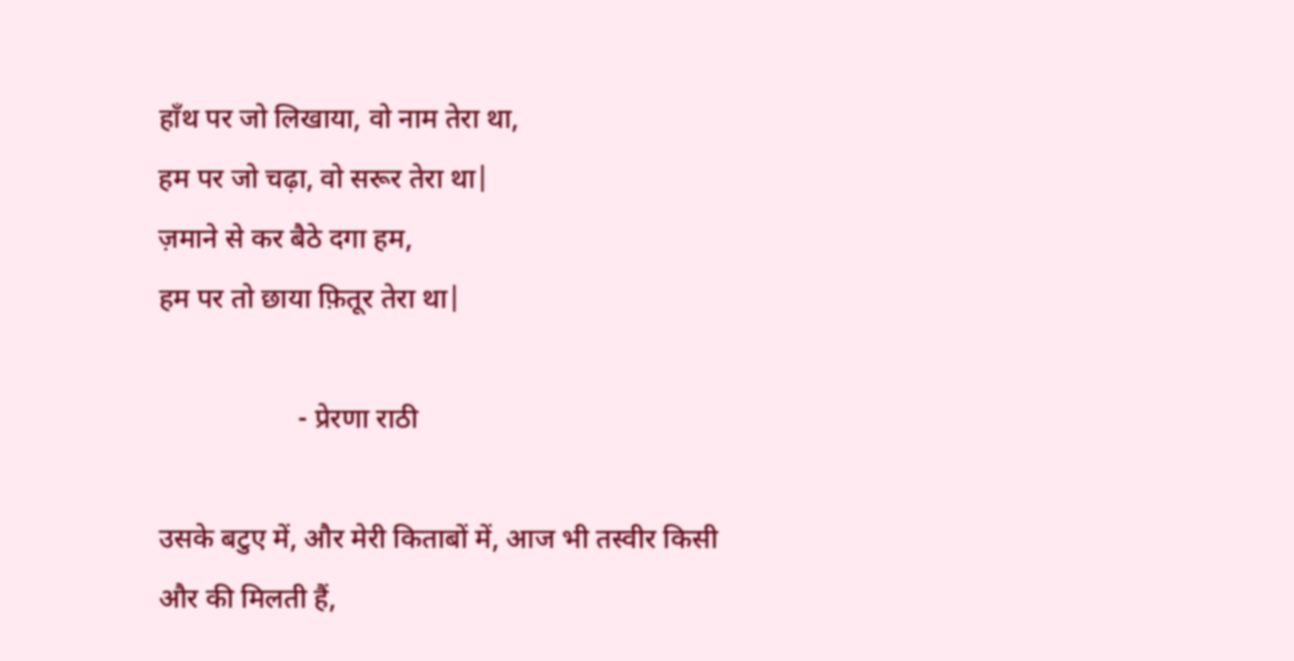हाँथ पर जो लिखाया, वो नाम तेरा था,
हम पर जो चढ़ा, वो सरूर तेरा था|
ज़माने से कर बैठे दगा हम,
हम पर तो छाया फ़ितूर तेरा था|

                    - प्रेरणा राठी

उसके बटुए में, और मेरी किताबों में, आज भी तस्वीर किसी और की मिलती हैं,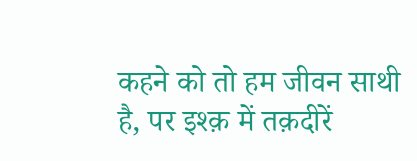कहने को तो हम जीवन साथी है, पर इश्क़ में तक़दीरें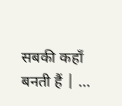सबकी कहाँ बनती हैं | ...